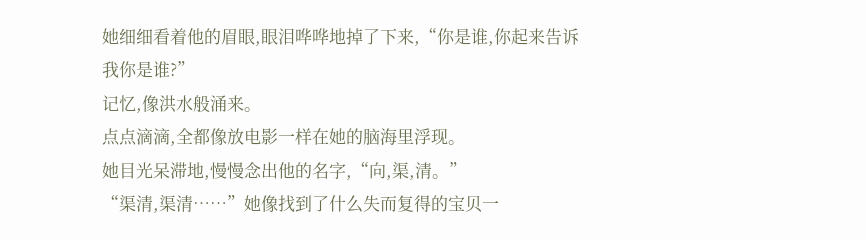她细细看着他的眉眼,眼泪哗哗地掉了下来,“你是谁,你起来告诉我你是谁?”
记忆,像洪水般涌来。
点点滴滴,全都像放电影一样在她的脑海里浮现。
她目光呆滞地,慢慢念出他的名字,“向,渠,清。”
“渠清,渠清……”她像找到了什么失而复得的宝贝一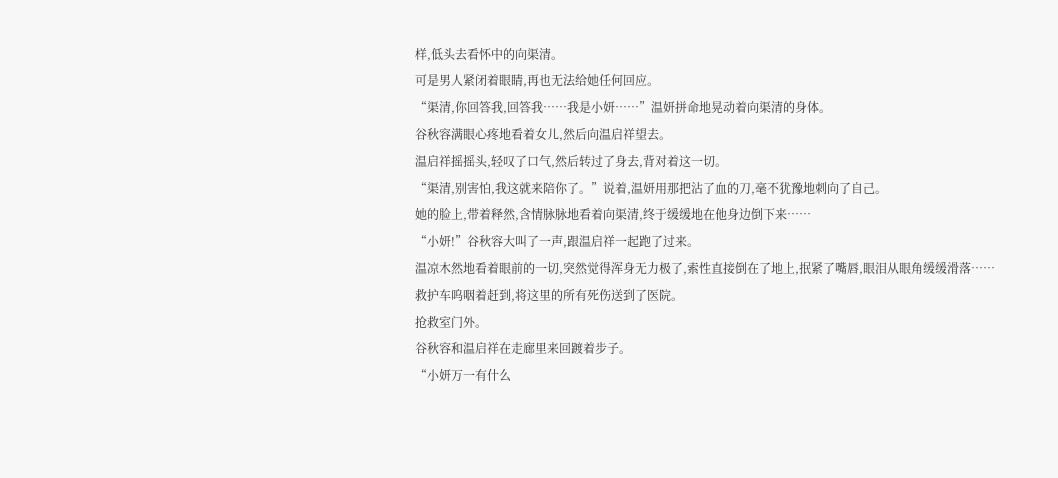样,低头去看怀中的向渠清。
可是男人紧闭着眼睛,再也无法给她任何回应。
“渠清,你回答我,回答我……我是小妍……”温妍拼命地晃动着向渠清的身体。
谷秋容满眼心疼地看着女儿,然后向温启祥望去。
温启祥摇摇头,轻叹了口气,然后转过了身去,背对着这一切。
“渠清,别害怕,我这就来陪你了。”说着,温妍用那把沾了血的刀,毫不犹豫地刺向了自己。
她的脸上,带着释然,含情脉脉地看着向渠清,终于缓缓地在他身边倒下来……
“小妍!”谷秋容大叫了一声,跟温启祥一起跑了过来。
温凉木然地看着眼前的一切,突然觉得浑身无力极了,索性直接倒在了地上,抿紧了嘴唇,眼泪从眼角缓缓滑落……
救护车呜咽着赶到,将这里的所有死伤送到了医院。
抢救室门外。
谷秋容和温启祥在走廊里来回踱着步子。
“小妍万一有什么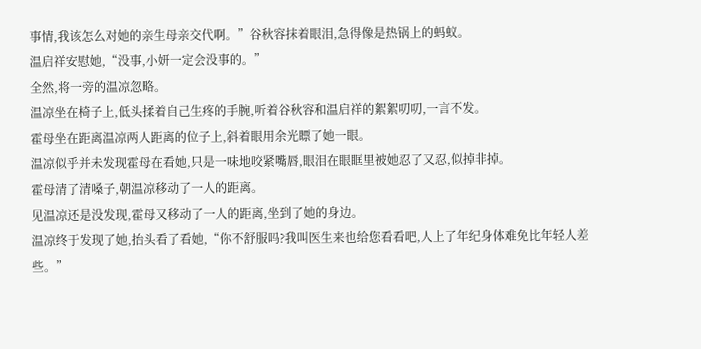事情,我该怎么对她的亲生母亲交代啊。”谷秋容抹着眼泪,急得像是热锅上的蚂蚁。
温启祥安慰她,“没事,小妍一定会没事的。”
全然,将一旁的温凉忽略。
温凉坐在椅子上,低头揉着自己生疼的手腕,听着谷秋容和温启祥的絮絮叨叨,一言不发。
霍母坐在距离温凉两人距离的位子上,斜着眼用余光瞟了她一眼。
温凉似乎并未发现霍母在看她,只是一味地咬紧嘴唇,眼泪在眼眶里被她忍了又忍,似掉非掉。
霍母清了清嗓子,朝温凉移动了一人的距离。
见温凉还是没发现,霍母又移动了一人的距离,坐到了她的身边。
温凉终于发现了她,抬头看了看她,“你不舒服吗?我叫医生来也给您看看吧,人上了年纪身体难免比年轻人差些。”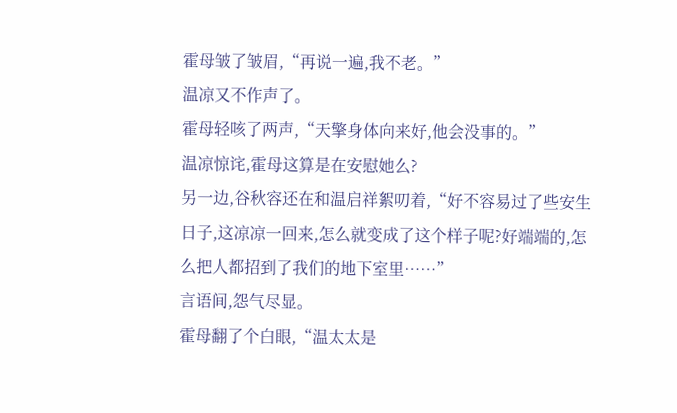霍母皱了皱眉,“再说一遍,我不老。”
温凉又不作声了。
霍母轻咳了两声,“天擎身体向来好,他会没事的。”
温凉惊诧,霍母这算是在安慰她么?
另一边,谷秋容还在和温启祥絮叨着,“好不容易过了些安生日子,这凉凉一回来,怎么就变成了这个样子呢?好端端的,怎么把人都招到了我们的地下室里……”
言语间,怨气尽显。
霍母翻了个白眼,“温太太是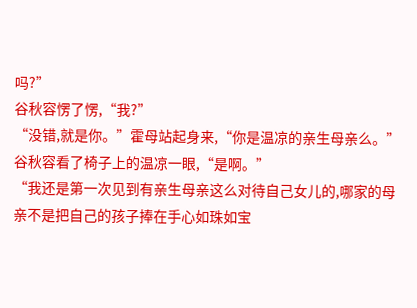吗?”
谷秋容愣了愣,“我?”
“没错,就是你。”霍母站起身来,“你是温凉的亲生母亲么。”
谷秋容看了椅子上的温凉一眼,“是啊。”
“我还是第一次见到有亲生母亲这么对待自己女儿的,哪家的母亲不是把自己的孩子捧在手心如珠如宝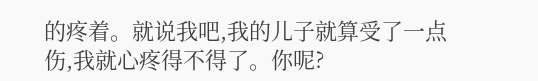的疼着。就说我吧,我的儿子就算受了一点伤,我就心疼得不得了。你呢?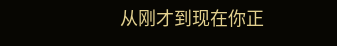从刚才到现在你正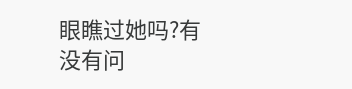眼瞧过她吗?有没有问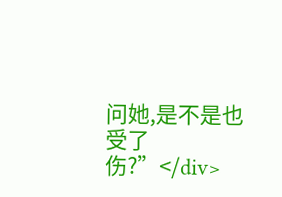问她,是不是也受了伤?”</div>